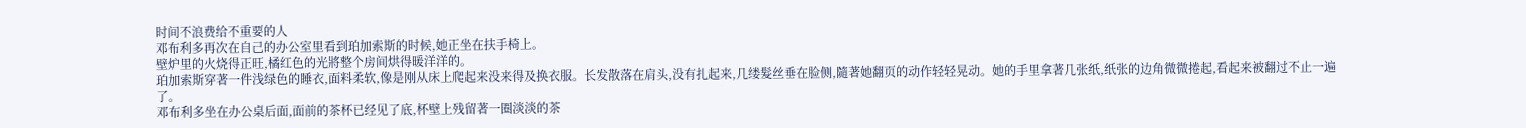时间不浪费给不重要的人
邓布利多再次在自己的办公室里看到珀加索斯的时候,她正坐在扶手椅上。
壁炉里的火烧得正旺,橘红色的光將整个房间烘得暖洋洋的。
珀加索斯穿著一件浅绿色的睡衣,面料柔软,像是刚从床上爬起来没来得及换衣服。长发散落在肩头,没有扎起来,几缕髮丝垂在脸侧,隨著她翻页的动作轻轻晃动。她的手里拿著几张纸,纸张的边角微微捲起,看起来被翻过不止一遍了。
邓布利多坐在办公桌后面,面前的茶杯已经见了底,杯壁上残留著一圈淡淡的茶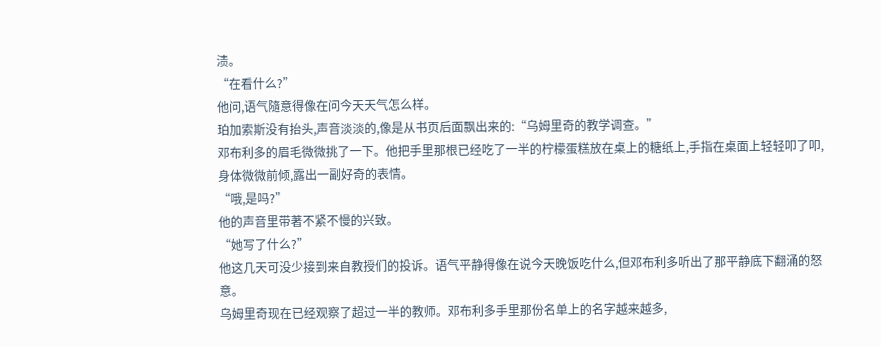渍。
“在看什么?”
他问,语气隨意得像在问今天天气怎么样。
珀加索斯没有抬头,声音淡淡的,像是从书页后面飘出来的:“乌姆里奇的教学调查。”
邓布利多的眉毛微微挑了一下。他把手里那根已经吃了一半的柠檬蛋糕放在桌上的糖纸上,手指在桌面上轻轻叩了叩,身体微微前倾,露出一副好奇的表情。
“哦,是吗?”
他的声音里带著不紧不慢的兴致。
“她写了什么?”
他这几天可没少接到来自教授们的投诉。语气平静得像在说今天晚饭吃什么,但邓布利多听出了那平静底下翻涌的怒意。
乌姆里奇现在已经观察了超过一半的教师。邓布利多手里那份名单上的名字越来越多,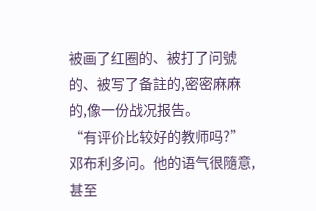被画了红圈的、被打了问號的、被写了备註的,密密麻麻的,像一份战况报告。
“有评价比较好的教师吗?”
邓布利多问。他的语气很隨意,甚至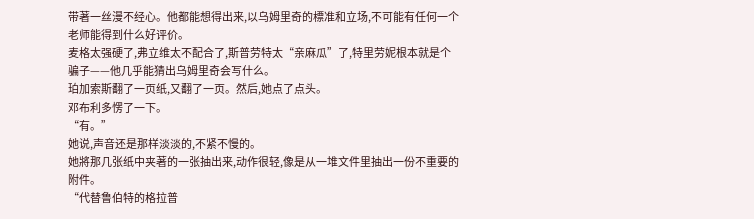带著一丝漫不经心。他都能想得出来,以乌姆里奇的標准和立场,不可能有任何一个老师能得到什么好评价。
麦格太强硬了,弗立维太不配合了,斯普劳特太“亲麻瓜”了,特里劳妮根本就是个骗子——他几乎能猜出乌姆里奇会写什么。
珀加索斯翻了一页纸,又翻了一页。然后,她点了点头。
邓布利多愣了一下。
“有。”
她说,声音还是那样淡淡的,不紧不慢的。
她將那几张纸中夹著的一张抽出来,动作很轻,像是从一堆文件里抽出一份不重要的附件。
“代替鲁伯特的格拉普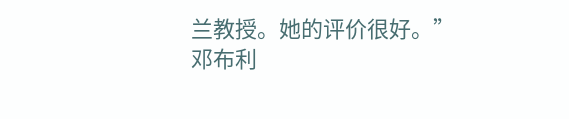兰教授。她的评价很好。”
邓布利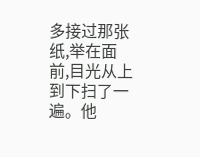多接过那张纸,举在面前,目光从上到下扫了一遍。他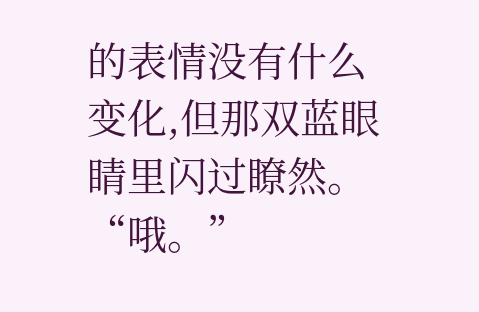的表情没有什么变化,但那双蓝眼睛里闪过瞭然。
“哦。”